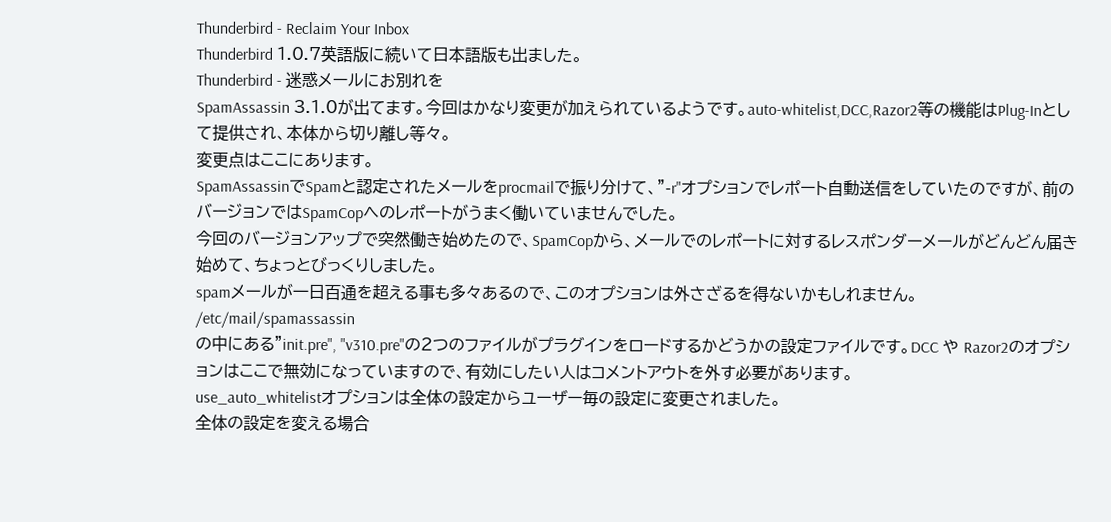Thunderbird - Reclaim Your Inbox
Thunderbird 1.0.7英語版に続いて日本語版も出ました。
Thunderbird - 迷惑メールにお別れを
SpamAssassin 3.1.0が出てます。今回はかなり変更が加えられているようです。auto-whitelist,DCC,Razor2等の機能はPlug-Inとして提供され、本体から切り離し等々。
変更点はここにあります。
SpamAssassinでSpamと認定されたメールをprocmailで振り分けて、"-r"オプションでレポート自動送信をしていたのですが、前のバージョンではSpamCopへのレポートがうまく働いていませんでした。
今回のバージョンアップで突然働き始めたので、SpamCopから、メールでのレポートに対するレスポンダーメールがどんどん届き始めて、ちょっとびっくりしました。
spamメールが一日百通を超える事も多々あるので、このオプションは外さざるを得ないかもしれません。
/etc/mail/spamassassin
の中にある"init.pre", "v310.pre"の2つのファイルがプラグインをロードするかどうかの設定ファイルです。DCC や Razor2のオプションはここで無効になっていますので、有効にしたい人はコメントアウトを外す必要があります。
use_auto_whitelistオプションは全体の設定からユーザー毎の設定に変更されました。
全体の設定を変える場合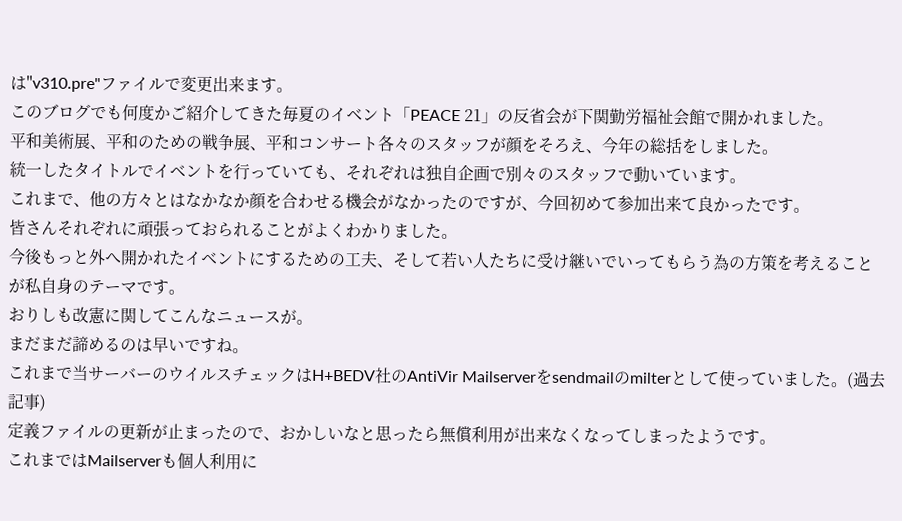は"v310.pre"ファイルで変更出来ます。
このブログでも何度かご紹介してきた毎夏のイベント「PEACE 21」の反省会が下関勤労福祉会館で開かれました。
平和美術展、平和のための戦争展、平和コンサート各々のスタッフが顔をそろえ、今年の総括をしました。
統一したタイトルでイベントを行っていても、それぞれは独自企画で別々のスタッフで動いています。
これまで、他の方々とはなかなか顔を合わせる機会がなかったのですが、今回初めて参加出来て良かったです。
皆さんそれぞれに頑張っておられることがよくわかりました。
今後もっと外へ開かれたイベントにするための工夫、そして若い人たちに受け継いでいってもらう為の方策を考えることが私自身のテーマです。
おりしも改憲に関してこんなニュースが。
まだまだ諦めるのは早いですね。
これまで当サーバーのウイルスチェックはH+BEDV社のAntiVir Mailserverをsendmailのmilterとして使っていました。(過去記事)
定義ファイルの更新が止まったので、おかしいなと思ったら無償利用が出来なくなってしまったようです。
これまではMailserverも個人利用に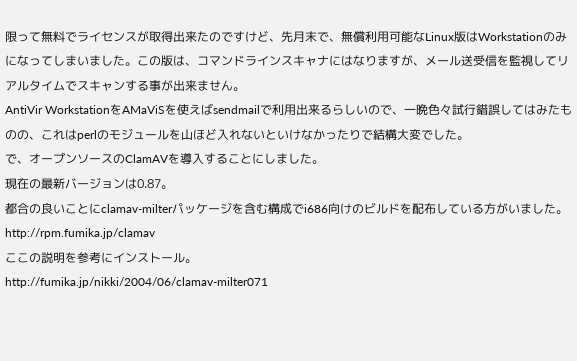限って無料でライセンスが取得出来たのですけど、先月末で、無償利用可能なLinux版はWorkstationのみになってしまいました。この版は、コマンドラインスキャナにはなりますが、メール送受信を監視してリアルタイムでスキャンする事が出来ません。
AntiVir WorkstationをAMaViSを使えばsendmailで利用出来るらしいので、一晩色々試行錯誤してはみたものの、これはperlのモジュールを山ほど入れないといけなかったりで結構大変でした。
で、オープンソースのClamAVを導入することにしました。
現在の最新バージョンは0.87。
都合の良いことにclamav-milterパッケージを含む構成でi686向けのビルドを配布している方がいました。
http://rpm.fumika.jp/clamav
ここの説明を参考にインストール。
http://fumika.jp/nikki/2004/06/clamav-milter071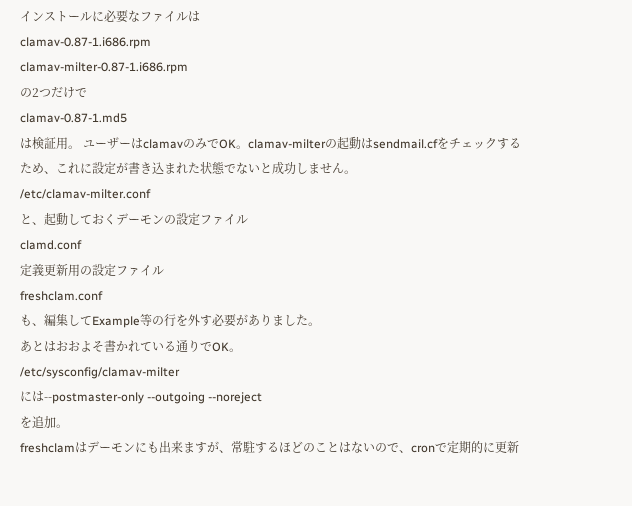インストールに必要なファイルは
clamav-0.87-1.i686.rpm
clamav-milter-0.87-1.i686.rpm
の2つだけで
clamav-0.87-1.md5
は検証用。 ユーザーはclamavのみでOK。clamav-milterの起動はsendmail.cfをチェックするため、これに設定が書き込まれた状態でないと成功しません。
/etc/clamav-milter.conf
と、起動しておくデーモンの設定ファイル
clamd.conf
定義更新用の設定ファイル
freshclam.conf
も、編集してExample等の行を外す必要がありました。
あとはおおよそ書かれている通りでOK。
/etc/sysconfig/clamav-milter
には--postmaster-only --outgoing --noreject
を追加。
freshclamはデーモンにも出来ますが、常駐するほどのことはないので、cronで定期的に更新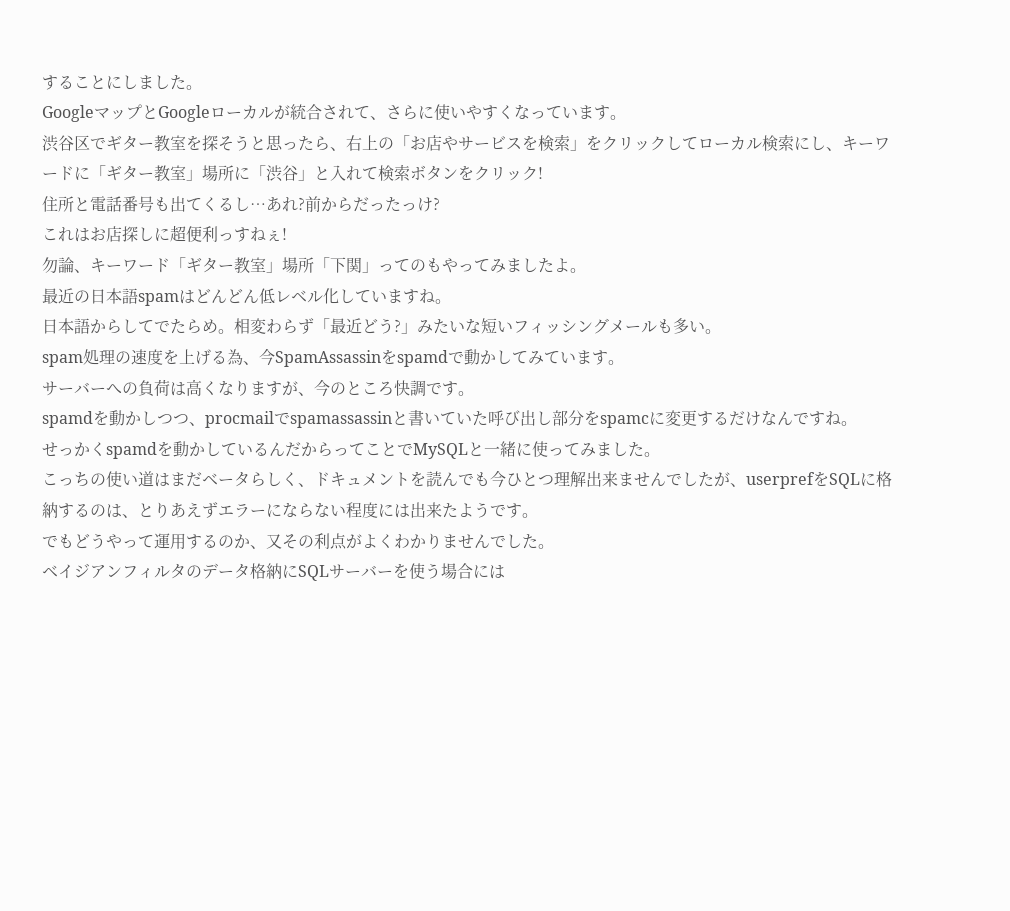することにしました。
GoogleマップとGoogleローカルが統合されて、さらに使いやすくなっています。
渋谷区でギター教室を探そうと思ったら、右上の「お店やサービスを検索」をクリックしてローカル検索にし、キーワードに「ギター教室」場所に「渋谷」と入れて検索ボタンをクリック!
住所と電話番号も出てくるし…あれ?前からだったっけ?
これはお店探しに超便利っすねぇ!
勿論、キーワード「ギター教室」場所「下関」ってのもやってみましたよ。
最近の日本語spamはどんどん低レベル化していますね。
日本語からしてでたらめ。相変わらず「最近どう?」みたいな短いフィッシングメールも多い。
spam処理の速度を上げる為、今SpamAssassinをspamdで動かしてみています。
サーバーへの負荷は高くなりますが、今のところ快調です。
spamdを動かしつつ、procmailでspamassassinと書いていた呼び出し部分をspamcに変更するだけなんですね。
せっかくspamdを動かしているんだからってことでMySQLと一緒に使ってみました。
こっちの使い道はまだベータらしく、ドキュメントを読んでも今ひとつ理解出来ませんでしたが、userprefをSQLに格納するのは、とりあえずエラーにならない程度には出来たようです。
でもどうやって運用するのか、又その利点がよくわかりませんでした。
ベイジアンフィルタのデータ格納にSQLサーバーを使う場合には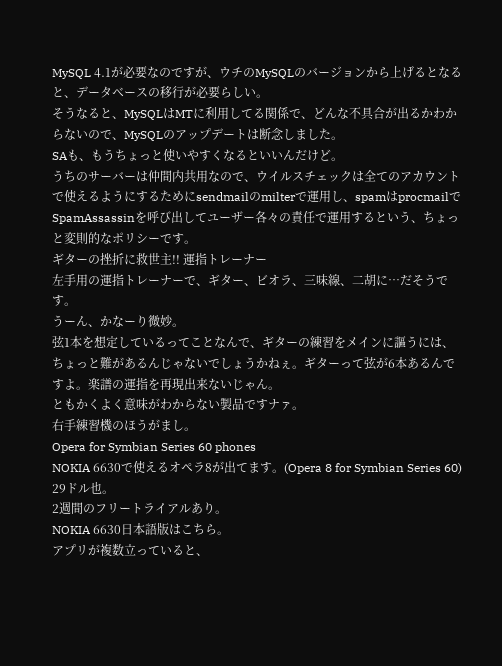MySQL 4.1が必要なのですが、ウチのMySQLのバージョンから上げるとなると、データベースの移行が必要らしい。
そうなると、MySQLはMTに利用してる関係で、どんな不具合が出るかわからないので、MySQLのアップデートは断念しました。
SAも、もうちょっと使いやすくなるといいんだけど。
うちのサーバーは仲間内共用なので、ウイルスチェックは全てのアカウントで使えるようにするためにsendmailのmilterで運用し、spamはprocmailでSpamAssassinを呼び出してユーザー各々の責任で運用するという、ちょっと変則的なポリシーです。
ギターの挫折に救世主!! 運指トレーナー
左手用の運指トレーナーで、ギター、ビオラ、三味線、二胡に…だそうです。
うーん、かなーり微妙。
弦1本を想定しているってことなんで、ギターの練習をメインに謳うには、ちょっと難があるんじゃないでしょうかねぇ。ギターって弦が6本あるんですよ。楽譜の運指を再現出来ないじゃん。
ともかくよく意味がわからない製品ですナァ。
右手練習機のほうがまし。
Opera for Symbian Series 60 phones
NOKIA 6630で使えるオペラ8が出てます。(Opera 8 for Symbian Series 60)
29ドル也。
2週間のフリートライアルあり。
NOKIA 6630日本語版はこちら。
アプリが複数立っていると、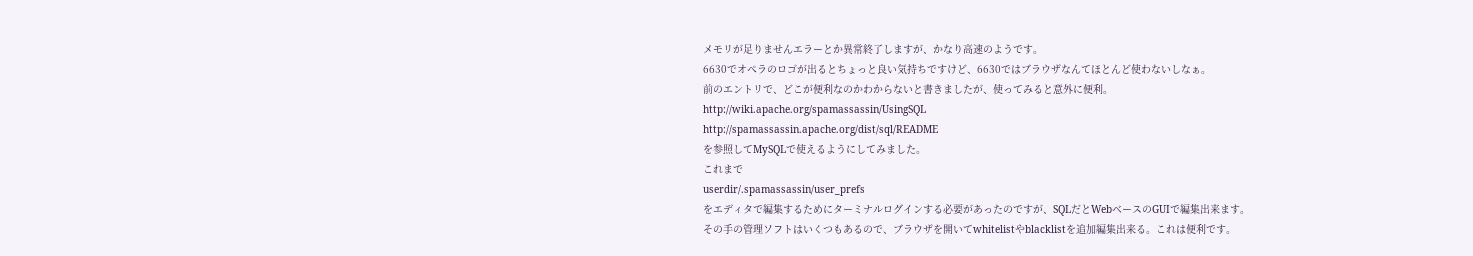メモリが足りませんエラーとか異常終了しますが、かなり高速のようです。
6630でオペラのロゴが出るとちょっと良い気持ちですけど、6630ではブラウザなんてほとんど使わないしなぁ。
前のエントリで、どこが便利なのかわからないと書きましたが、使ってみると意外に便利。
http://wiki.apache.org/spamassassin/UsingSQL
http://spamassassin.apache.org/dist/sql/README
を参照してMySQLで使えるようにしてみました。
これまで
userdir/.spamassassin/user_prefs
をエディタで編集するためにターミナルログインする必要があったのですが、SQLだとWebベースのGUIで編集出来ます。
その手の管理ソフトはいくつもあるので、ブラウザを開いてwhitelistやblacklistを追加編集出来る。これは便利です。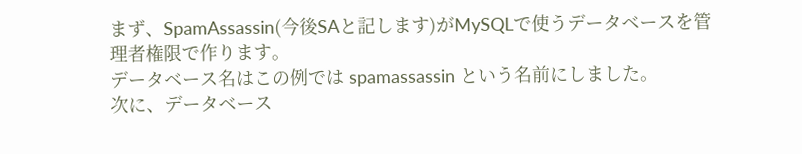まず、SpamAssassin(今後SAと記します)がMySQLで使うデータベースを管理者権限で作ります。
データベース名はこの例では spamassassin という名前にしました。
次に、データベース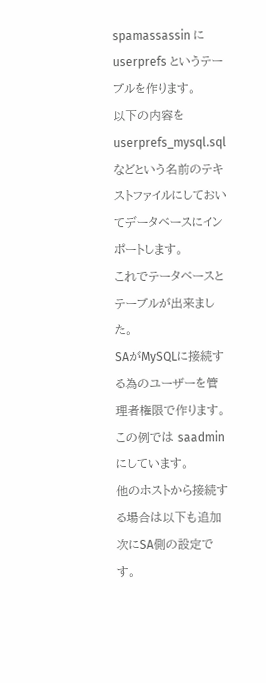spamassassin に userprefs というテーブルを作ります。
以下の内容を userprefs_mysql.sql などという名前のテキストファイルにしておいてデータベースにインポートします。
これでテータベースとテーブルが出来ました。
SAがMySQLに接続する為のユーザーを管理者権限で作ります。この例では saadmin にしています。
他のホストから接続する場合は以下も追加
次にSA側の設定です。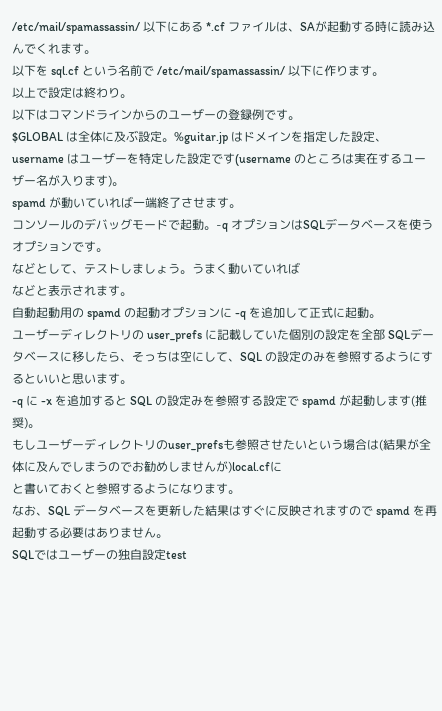/etc/mail/spamassassin/ 以下にある *.cf ファイルは、SAが起動する時に読み込んでくれます。
以下を sql.cf という名前で /etc/mail/spamassassin/ 以下に作ります。
以上で設定は終わり。
以下はコマンドラインからのユーザーの登録例です。
$GLOBAL は全体に及ぶ設定。%guitar.jp はドメインを指定した設定、username はユーザーを特定した設定です(username のところは実在するユーザー名が入ります)。
spamd が動いていれば一端終了させます。
コンソールのデバッグモードで起動。-q オプションはSQLデータベースを使うオプションです。
などとして、テストしましょう。うまく動いていれば
などと表示されます。
自動起動用の spamd の起動オプションに -q を追加して正式に起動。
ユーザーディレクトリの user_prefs に記載していた個別の設定を全部 SQLデータベースに移したら、そっちは空にして、SQL の設定のみを参照するようにするといいと思います。
-q に -x を追加すると SQL の設定みを参照する設定で spamd が起動します(推奨)。
もしユーザーディレクトリのuser_prefsも参照させたいという場合は(結果が全体に及んでしまうのでお勧めしませんが)local.cfに
と書いておくと参照するようになります。
なお、SQL データベースを更新した結果はすぐに反映されますので spamd を再起動する必要はありません。
SQLではユーザーの独自設定test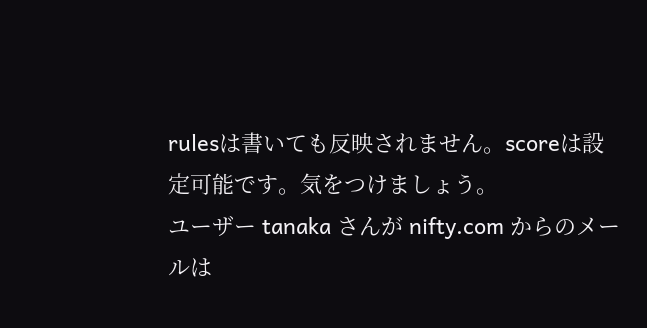rulesは書いても反映されません。scoreは設定可能です。気をつけましょう。
ユーザー tanaka さんが nifty.com からのメールは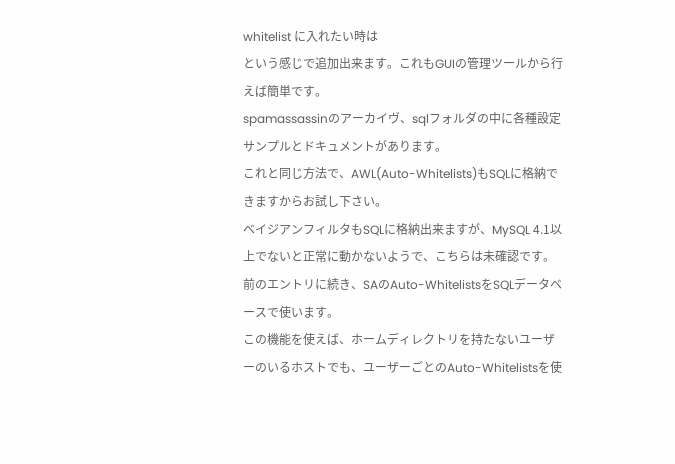whitelist に入れたい時は
という感じで追加出来ます。これもGUIの管理ツールから行えば簡単です。
spamassassinのアーカイヴ、sqlフォルダの中に各種設定サンプルとドキュメントがあります。
これと同じ方法で、AWL(Auto-Whitelists)もSQLに格納できますからお試し下さい。
ベイジアンフィルタもSQLに格納出来ますが、MySQL 4.1以上でないと正常に動かないようで、こちらは未確認です。
前のエントリに続き、SAのAuto-WhitelistsをSQLデータベースで使います。
この機能を使えば、ホームディレクトリを持たないユーザーのいるホストでも、ユーザーごとのAuto-Whitelistsを使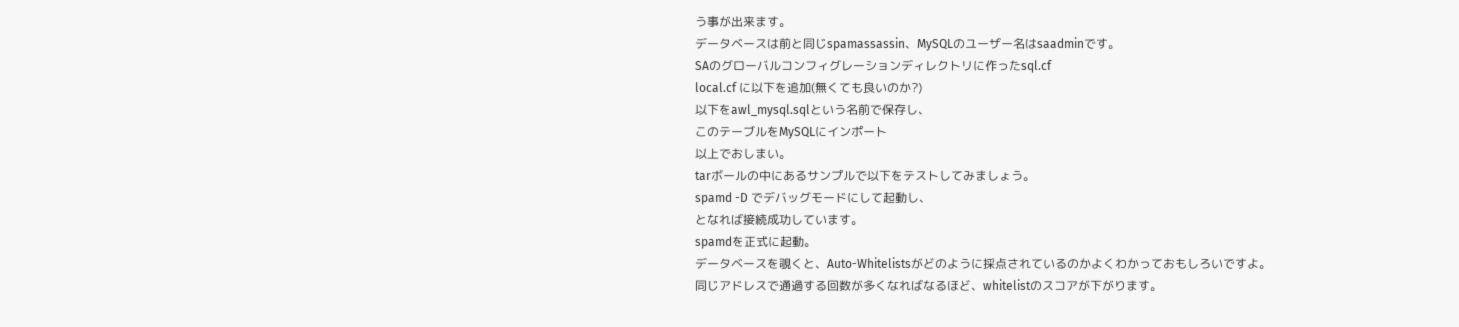う事が出来ます。
データベースは前と同じspamassassin、MySQLのユーザー名はsaadminです。
SAのグローバルコンフィグレーションディレクトリに作ったsql.cf
local.cf に以下を追加(無くても良いのか?)
以下をawl_mysql.sqlという名前で保存し、
このテーブルをMySQLにインポート
以上でおしまい。
tarボールの中にあるサンプルで以下をテストしてみましょう。
spamd -D でデバッグモードにして起動し、
となれば接続成功しています。
spamdを正式に起動。
データベースを覗くと、Auto-Whitelistsがどのように採点されているのかよくわかっておもしろいですよ。
同じアドレスで通過する回数が多くなればなるほど、whitelistのスコアが下がります。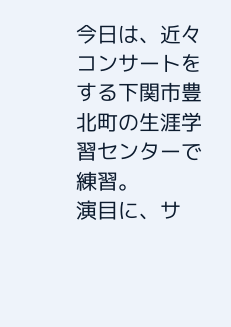今日は、近々コンサートをする下関市豊北町の生涯学習センターで練習。
演目に、サ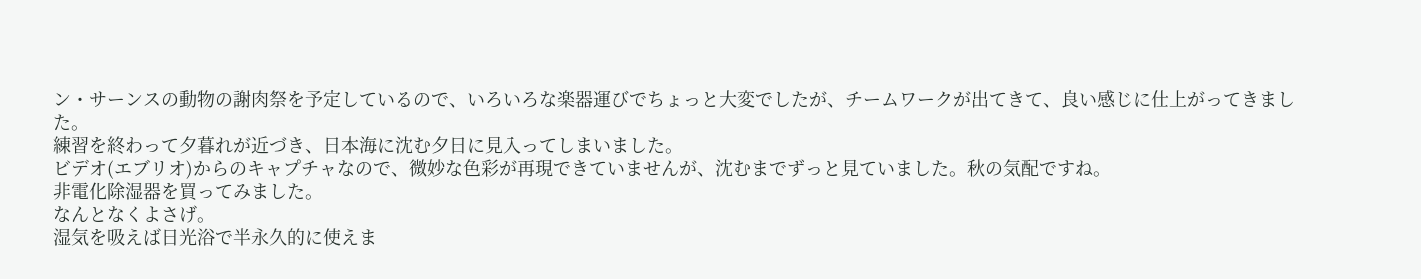ン・サーンスの動物の謝肉祭を予定しているので、いろいろな楽器運びでちょっと大変でしたが、チームワークが出てきて、良い感じに仕上がってきました。
練習を終わって夕暮れが近づき、日本海に沈む夕日に見入ってしまいました。
ビデオ(エブリオ)からのキャプチャなので、微妙な色彩が再現できていませんが、沈むまでずっと見ていました。秋の気配ですね。
非電化除湿器を買ってみました。
なんとなくよさげ。
湿気を吸えば日光浴で半永久的に使えま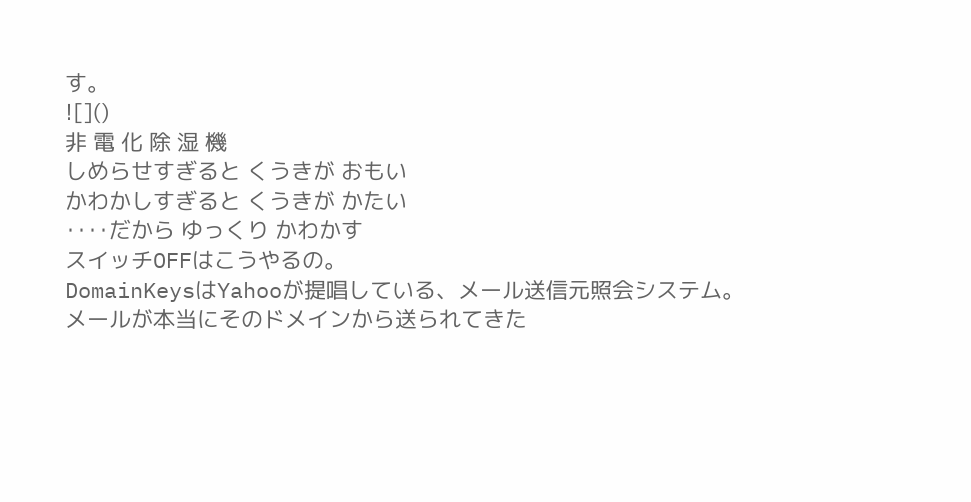す。
![]()
非 電 化 除 湿 機
しめらせすぎると くうきが おもい
かわかしすぎると くうきが かたい
‥‥だから ゆっくり かわかす
スイッチOFFはこうやるの。
DomainKeysはYahooが提唱している、メール送信元照会システム。
メールが本当にそのドメインから送られてきた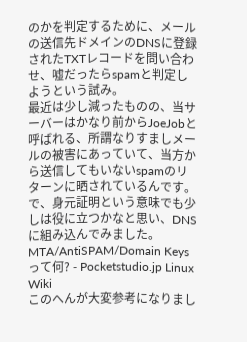のかを判定するために、メールの送信先ドメインのDNSに登録されたTXTレコードを問い合わせ、嘘だったらspamと判定しようという試み。
最近は少し減ったものの、当サーバーはかなり前からJoeJobと呼ばれる、所謂なりすましメールの被害にあっていて、当方から送信してもいないspamのリターンに晒されているんです。
で、身元証明という意味でも少しは役に立つかなと思い、DNSに組み込んでみました。
MTA/AntiSPAM/Domain Keysって何? - Pocketstudio.jp Linux Wiki
このへんが大変参考になりまし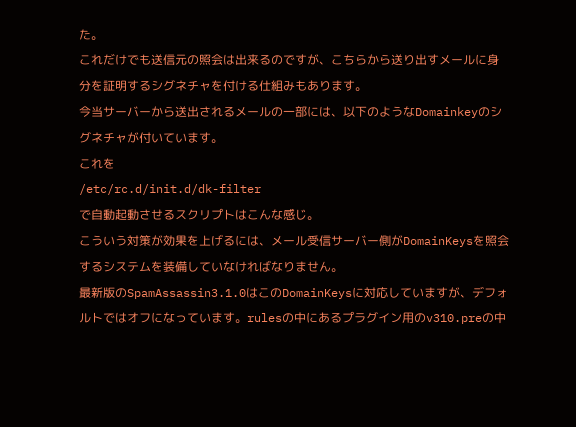た。
これだけでも送信元の照会は出来るのですが、こちらから送り出すメールに身分を証明するシグネチャを付ける仕組みもあります。
今当サーバーから送出されるメールの一部には、以下のようなDomainkeyのシグネチャが付いています。
これを
/etc/rc.d/init.d/dk-filter
で自動起動させるスクリプトはこんな感じ。
こういう対策が効果を上げるには、メール受信サーバー側がDomainKeysを照会するシステムを装備していなければなりません。
最新版のSpamAssassin3.1.0はこのDomainKeysに対応していますが、デフォルトではオフになっています。rulesの中にあるプラグイン用のv310.preの中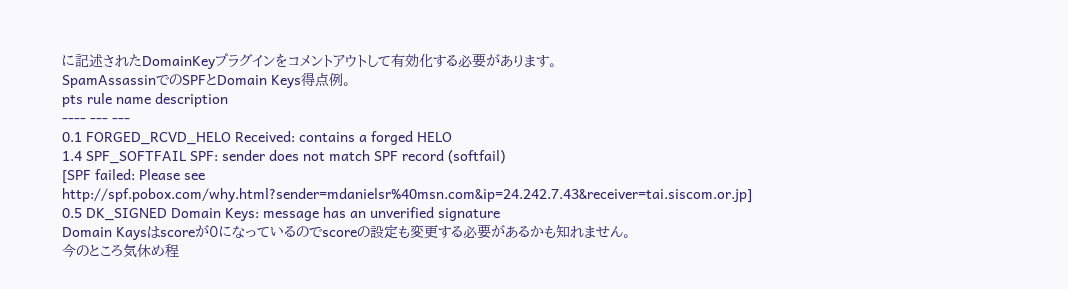に記述されたDomainKeyプラグインをコメントアウトして有効化する必要があります。
SpamAssassinでのSPFとDomain Keys得点例。
pts rule name description
---- --- ---
0.1 FORGED_RCVD_HELO Received: contains a forged HELO
1.4 SPF_SOFTFAIL SPF: sender does not match SPF record (softfail)
[SPF failed: Please see http://spf.pobox.com/why.html?sender=mdanielsr%40msn.com&ip=24.242.7.43&receiver=tai.siscom.or.jp]
0.5 DK_SIGNED Domain Keys: message has an unverified signature
Domain Kaysはscoreが0になっているのでscoreの設定も変更する必要があるかも知れません。
今のところ気休め程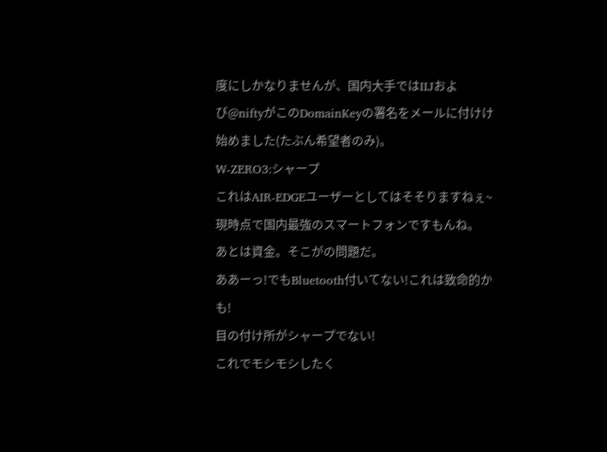度にしかなりませんが、国内大手ではIIJおよび@niftyがこのDomainKeyの署名をメールに付けけ始めました(たぶん希望者のみ)。
W-ZERO3:シャープ
これはAIR-EDGEユーザーとしてはそそりますねぇ~
現時点で国内最強のスマートフォンですもんね。
あとは資金。そこがの問題だ。
ああーっ!でもBluetooth付いてない!これは致命的かも!
目の付け所がシャープでない!
これでモシモシしたく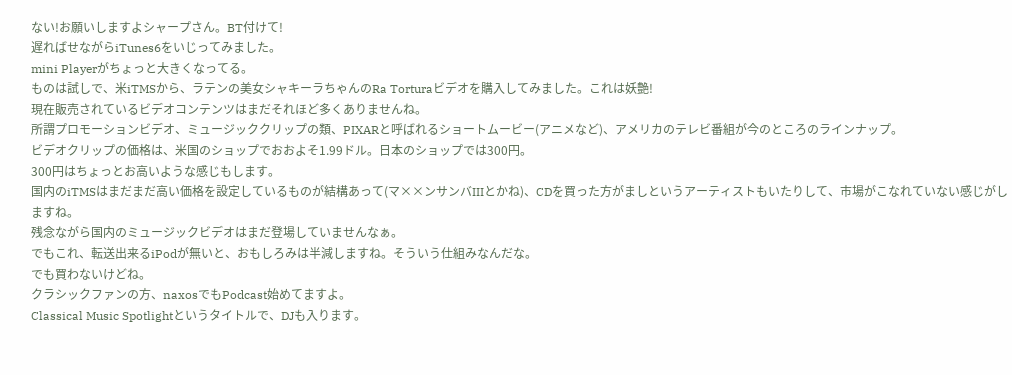ない!お願いしますよシャープさん。BT付けて!
遅ればせながらiTunes6をいじってみました。
mini Playerがちょっと大きくなってる。
ものは試しで、米iTMSから、ラテンの美女シャキーラちゃんのRa Torturaビデオを購入してみました。これは妖艶!
現在販売されているビデオコンテンツはまだそれほど多くありませんね。
所謂プロモーションビデオ、ミュージッククリップの類、PIXARと呼ばれるショートムービー(アニメなど)、アメリカのテレビ番組が今のところのラインナップ。
ビデオクリップの価格は、米国のショップでおおよそ1.99ドル。日本のショップでは300円。
300円はちょっとお高いような感じもします。
国内のiTMSはまだまだ高い価格を設定しているものが結構あって(マ××ンサンバIIIとかね)、CDを買った方がましというアーティストもいたりして、市場がこなれていない感じがしますね。
残念ながら国内のミュージックビデオはまだ登場していませんなぁ。
でもこれ、転送出来るiPodが無いと、おもしろみは半減しますね。そういう仕組みなんだな。
でも買わないけどね。
クラシックファンの方、naxosでもPodcast始めてますよ。
Classical Music Spotlightというタイトルで、DJも入ります。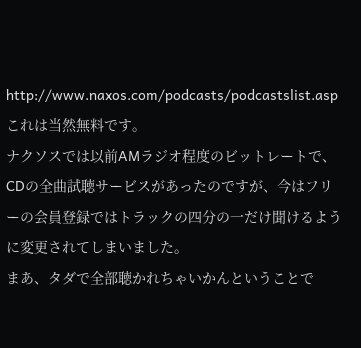http://www.naxos.com/podcasts/podcastslist.asp
これは当然無料です。
ナクソスでは以前AMラジオ程度のビットレートで、CDの全曲試聴サービスがあったのですが、今はフリーの会員登録ではトラックの四分の一だけ聞けるように変更されてしまいました。
まあ、タダで全部聴かれちゃいかんということで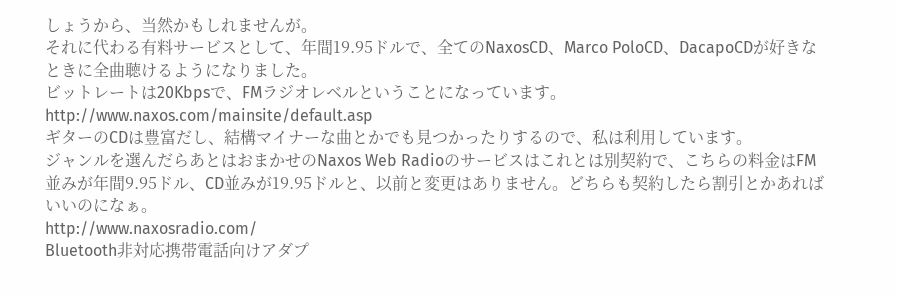しょうから、当然かもしれませんが。
それに代わる有料サービスとして、年間19.95ドルで、全てのNaxosCD、Marco PoloCD、DacapoCDが好きなときに全曲聴けるようになりました。
ビットレートは20Kbpsで、FMラジオレベルということになっています。
http://www.naxos.com/mainsite/default.asp
ギターのCDは豊富だし、結構マイナーな曲とかでも見つかったりするので、私は利用しています。
ジャンルを選んだらあとはおまかせのNaxos Web Radioのサービスはこれとは別契約で、こちらの料金はFM並みが年間9.95ドル、CD並みが19.95ドルと、以前と変更はありません。どちらも契約したら割引とかあればいいのになぁ。
http://www.naxosradio.com/
Bluetooth非対応携帯電話向けアダプ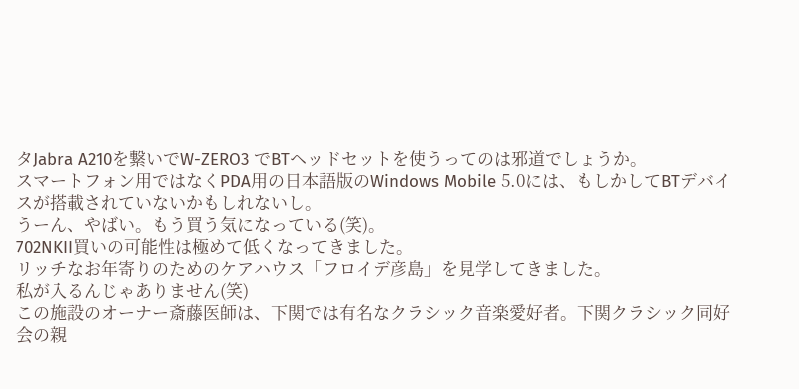タJabra A210を繋いでW-ZERO3 でBTヘッドセットを使うってのは邪道でしょうか。
スマートフォン用ではなくPDA用の日本語版のWindows Mobile 5.0には、もしかしてBTデバイスが搭載されていないかもしれないし。
うーん、やばい。もう買う気になっている(笑)。
702NKII買いの可能性は極めて低くなってきました。
リッチなお年寄りのためのケアハウス「フロイデ彦島」を見学してきました。
私が入るんじゃありません(笑)
この施設のオーナー斎藤医師は、下関では有名なクラシック音楽愛好者。下関クラシック同好会の親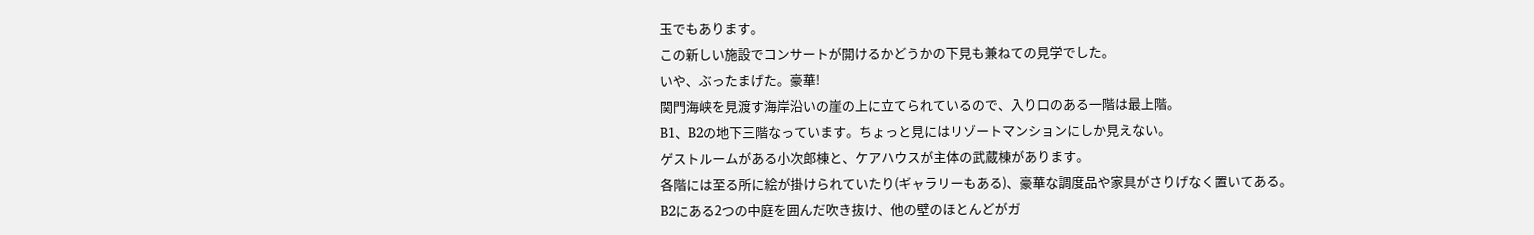玉でもあります。
この新しい施設でコンサートが開けるかどうかの下見も兼ねての見学でした。
いや、ぶったまげた。豪華!
関門海峡を見渡す海岸沿いの崖の上に立てられているので、入り口のある一階は最上階。
B1、B2の地下三階なっています。ちょっと見にはリゾートマンションにしか見えない。
ゲストルームがある小次郎棟と、ケアハウスが主体の武蔵棟があります。
各階には至る所に絵が掛けられていたり(ギャラリーもある)、豪華な調度品や家具がさりげなく置いてある。
B2にある2つの中庭を囲んだ吹き抜け、他の壁のほとんどがガ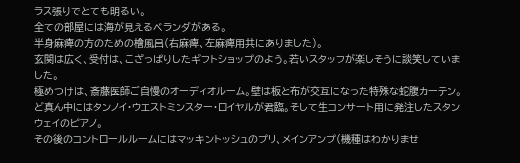ラス張りでとても明るい。
全ての部屋には海が見えるベランダがある。
半身麻痺の方のための檜風呂(右麻痺、左麻痺用共にありました)。
玄関は広く、受付は、こざっぱりしたギフトショップのよう。若いスタッフが楽しそうに談笑していました。
極めつけは、斎藤医師ご自慢のオーディオルーム。壁は板と布が交互になった特殊な蛇腹カーテン。
ど真ん中にはタンノイ・ウエストミンスター・ロイヤルが君臨。そして生コンサート用に発注したスタンウェイのピアノ。
その後のコントロールルームにはマッキントッシュのプリ、メインアンプ(機種はわかりませ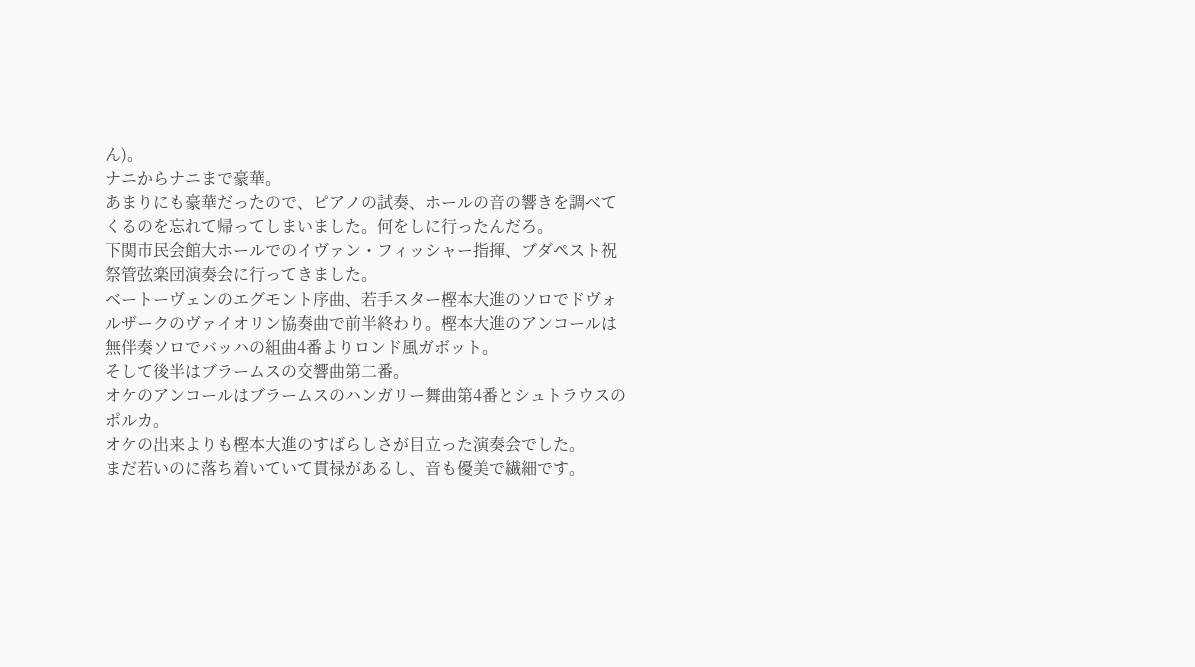ん)。
ナニからナニまで豪華。
あまりにも豪華だったので、ピアノの試奏、ホールの音の響きを調べてくるのを忘れて帰ってしまいました。何をしに行ったんだろ。
下関市民会館大ホールでのイヴァン・フィッシャー指揮、ブダペスト祝祭管弦楽団演奏会に行ってきました。
ベートーヴェンのエグモント序曲、若手スター樫本大進のソロでドヴォルザークのヴァイオリン協奏曲で前半終わり。樫本大進のアンコールは無伴奏ソロでバッハの組曲4番よりロンド風ガボット。
そして後半はブラームスの交響曲第二番。
オケのアンコールはブラームスのハンガリー舞曲第4番とシュトラウスのポルカ。
オケの出来よりも樫本大進のすばらしさが目立った演奏会でした。
まだ若いのに落ち着いていて貫禄があるし、音も優美で繊細です。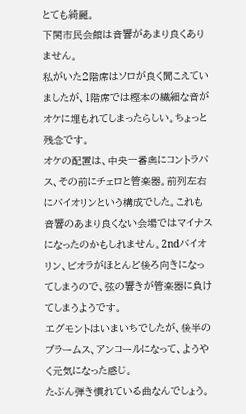とても綺麗。
下関市民会館は音響があまり良くありません。
私がいた2階席はソロが良く聞こえていましたが、1階席では樫本の繊細な音がオケに埋もれてしまったらしい。ちょっと残念です。
オケの配置は、中央一番奥にコントラバス、その前にチェロと管楽器。前列左右にバイオリンという構成でした。これも音響のあまり良くない会場ではマイナスになったのかもしれません。2ndバイオリン、ビオラがほとんど後ろ向きになってしまうので、弦の響きが管楽器に負けてしまうようです。
エグモントはいまいちでしたが、後半のブラームス、アンコールになって、ようやく元気になった感じ。
たぶん弾き慣れている曲なんでしょう。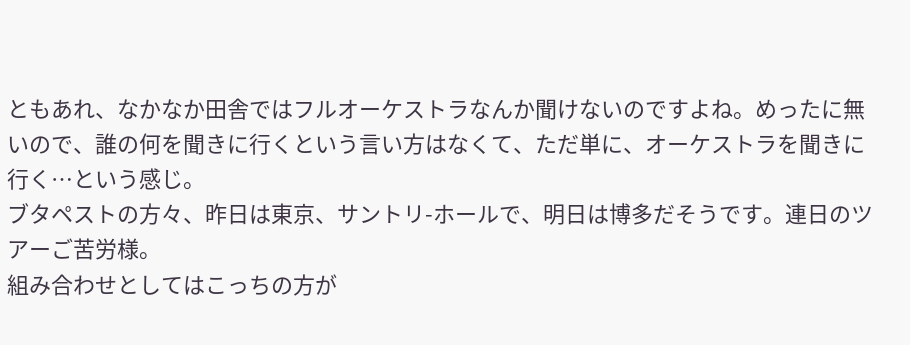ともあれ、なかなか田舎ではフルオーケストラなんか聞けないのですよね。めったに無いので、誰の何を聞きに行くという言い方はなくて、ただ単に、オーケストラを聞きに行く…という感じ。
ブタペストの方々、昨日は東京、サントリ-ホールで、明日は博多だそうです。連日のツアーご苦労様。
組み合わせとしてはこっちの方が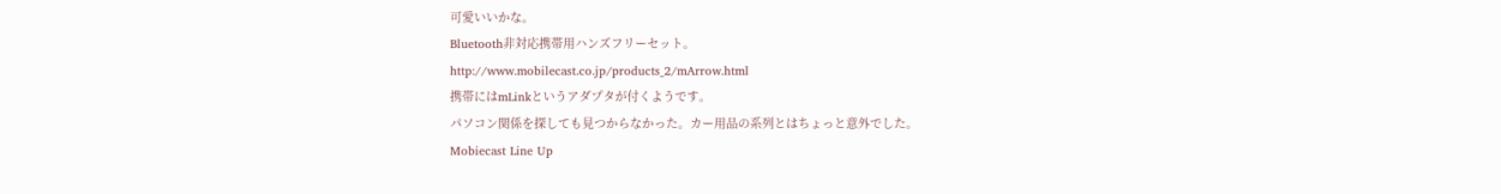可愛いいかな。
Bluetooth非対応携帯用ハンズフリーセット。
http://www.mobilecast.co.jp/products_2/mArrow.html
携帯にはmLinkというアダプタが付くようです。
パソコン関係を探しても見つからなかった。カー用品の系列とはちょっと意外でした。
Mobiecast Line Up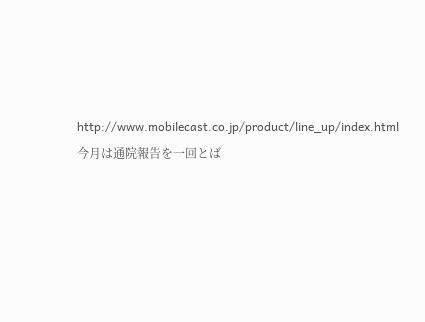http://www.mobilecast.co.jp/product/line_up/index.html
今月は通院報告を一回とば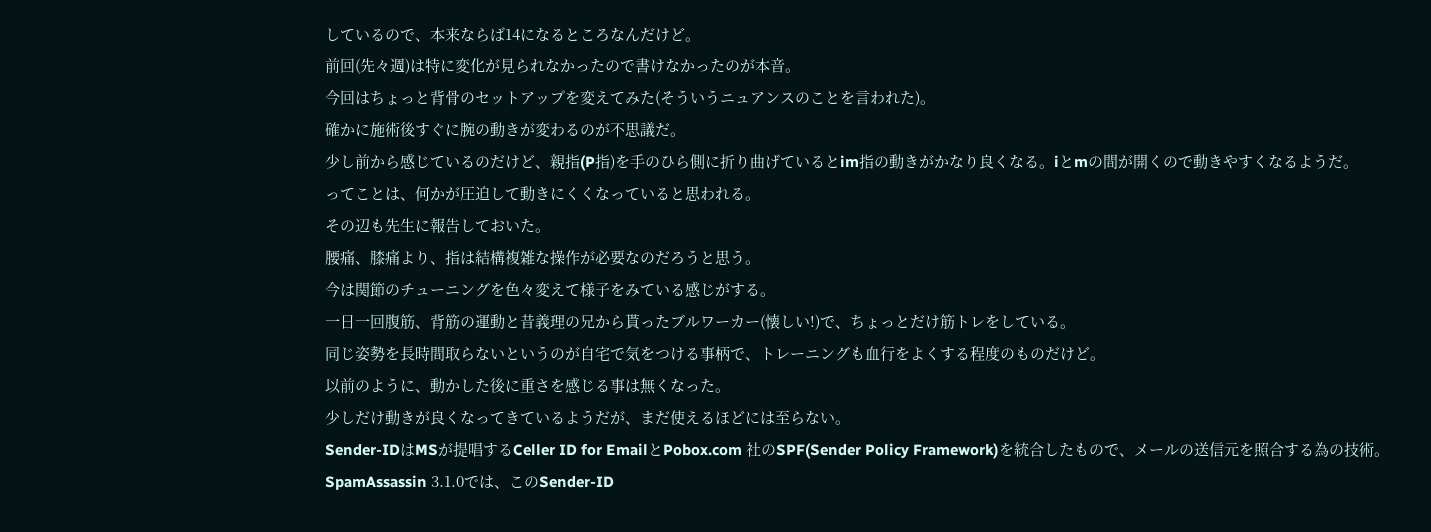しているので、本来ならば14になるところなんだけど。
前回(先々週)は特に変化が見られなかったので書けなかったのが本音。
今回はちょっと背骨のセットアップを変えてみた(そういうニュアンスのことを言われた)。
確かに施術後すぐに腕の動きが変わるのが不思議だ。
少し前から感じているのだけど、親指(P指)を手のひら側に折り曲げているとim指の動きがかなり良くなる。iとmの間が開くので動きやすくなるようだ。
ってことは、何かが圧迫して動きにくくなっていると思われる。
その辺も先生に報告しておいた。
腰痛、膝痛より、指は結構複雑な操作が必要なのだろうと思う。
今は関節のチューニングを色々変えて様子をみている感じがする。
一日一回腹筋、背筋の運動と昔義理の兄から貰ったブルワーカー(懐しい!)で、ちょっとだけ筋トレをしている。
同じ姿勢を長時間取らないというのが自宅で気をつける事柄で、トレーニングも血行をよくする程度のものだけど。
以前のように、動かした後に重さを感じる事は無くなった。
少しだけ動きが良くなってきているようだが、まだ使えるほどには至らない。
Sender-IDはMSが提唱するCeller ID for EmailとPobox.com 社のSPF(Sender Policy Framework)を統合したもので、メールの送信元を照合する為の技術。
SpamAssassin 3.1.0では、このSender-ID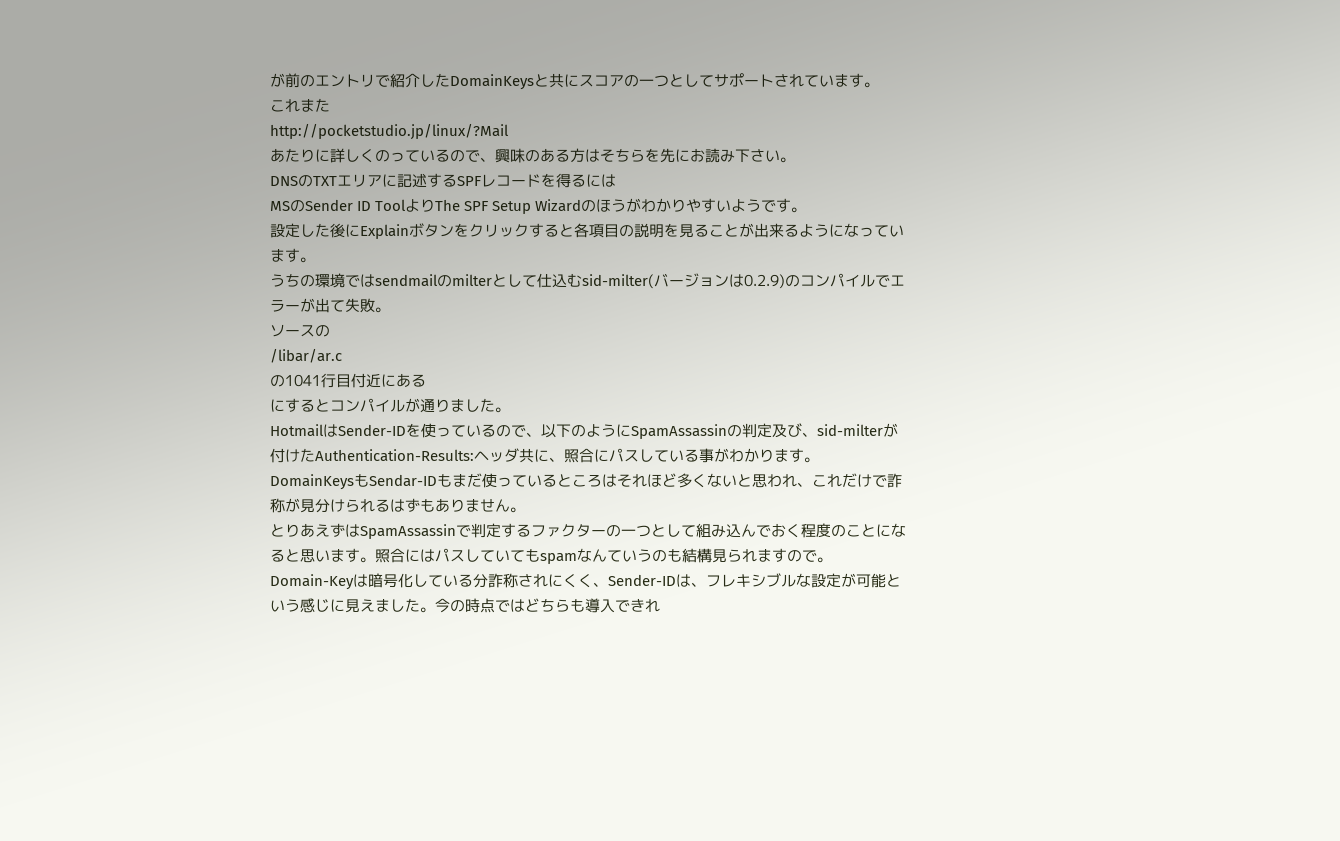が前のエントリで紹介したDomainKeysと共にスコアの一つとしてサポートされています。
これまた
http://pocketstudio.jp/linux/?Mail
あたりに詳しくのっているので、興味のある方はそちらを先にお読み下さい。
DNSのTXTエリアに記述するSPFレコードを得るには
MSのSender ID ToolよりThe SPF Setup Wizardのほうがわかりやすいようです。
設定した後にExplainボタンをクリックすると各項目の説明を見ることが出来るようになっています。
うちの環境ではsendmailのmilterとして仕込むsid-milter(バージョンは0.2.9)のコンパイルでエラーが出て失敗。
ソースの
/libar/ar.c
の1041行目付近にある
にするとコンパイルが通りました。
HotmailはSender-IDを使っているので、以下のようにSpamAssassinの判定及び、sid-milterが付けたAuthentication-Results:ヘッダ共に、照合にパスしている事がわかります。
DomainKeysもSendar-IDもまだ使っているところはそれほど多くないと思われ、これだけで詐称が見分けられるはずもありません。
とりあえずはSpamAssassinで判定するファクターの一つとして組み込んでおく程度のことになると思います。照合にはパスしていてもspamなんていうのも結構見られますので。
Domain-Keyは暗号化している分詐称されにくく、Sender-IDは、フレキシブルな設定が可能という感じに見えました。今の時点ではどちらも導入できれ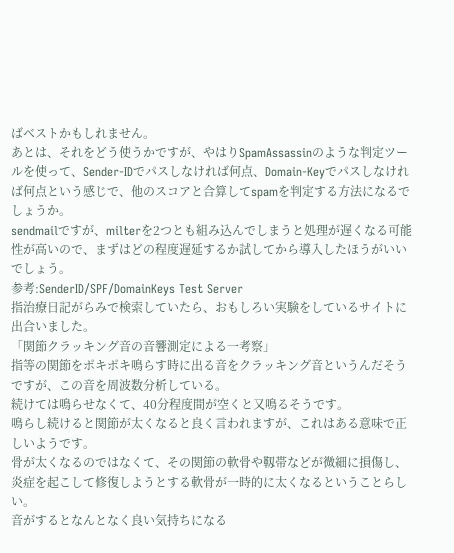ばベストかもしれません。
あとは、それをどう使うかですが、やはりSpamAssassinのような判定ツールを使って、Sender-IDでパスしなければ何点、Domain-Keyでパスしなければ何点という感じで、他のスコアと合算してspamを判定する方法になるでしょうか。
sendmailですが、milterを2つとも組み込んでしまうと処理が遅くなる可能性が高いので、まずはどの程度遅延するか試してから導入したほうがいいでしょう。
参考:SenderID/SPF/DomainKeys Test Server
指治療日記がらみで検索していたら、おもしろい実験をしているサイトに出合いました。
「関節クラッキング音の音響測定による一考察」
指等の関節をポキポキ鳴らす時に出る音をクラッキング音というんだそうですが、この音を周波数分析している。
続けては鳴らせなくて、40分程度間が空くと又鳴るそうです。
鳴らし続けると関節が太くなると良く言われますが、これはある意味で正しいようです。
骨が太くなるのではなくて、その関節の軟骨や靱帯などが微細に損傷し、炎症を起こして修復しようとする軟骨が一時的に太くなるということらしい。
音がするとなんとなく良い気持ちになる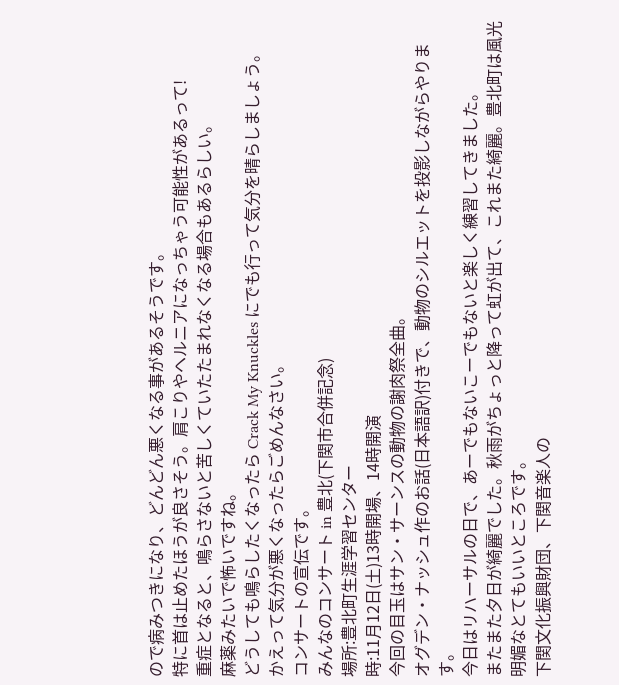ので病みつきになり、どんどん悪くなる事があるそうです。
特に首は止めたほうが良さそう。肩こりやヘルニアになっちゃう可能性があるって!
重症となると、鳴らさないと苦しくていたたまれなくなる場合もあるらしい。
麻薬みたいで怖いですね。
どうしても鳴らしたくなったら Crack My Knuckles にでも行って気分を晴らしましょう。
かえって気分が悪くなったらごめんなさい。
コンサートの宣伝です。
みんなのコンサート in 豊北(下関市合併記念)
場所:豊北町生涯学習センター
時:11月12日(土)13時開場、14時開演
今回の目玉はサン・サーンスの動物の謝肉祭全曲。
オグデン・ナッシュ作のお話(日本語訳)付きで、動物のシルエットを投影しながらやります。
今日はリハーサルの日で、あーでもないこーでもないと楽しく練習してきました。
またまた夕日が綺麗でした。秋雨がちょっと降って虹が出て、これまた綺麗。豊北町は風光明媚なとてもいいところです。
下関文化振興財団、下関音楽人の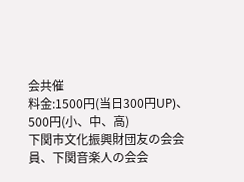会共催
料金:1500円(当日300円UP)、500円(小、中、高)
下関市文化振興財団友の会会員、下関音楽人の会会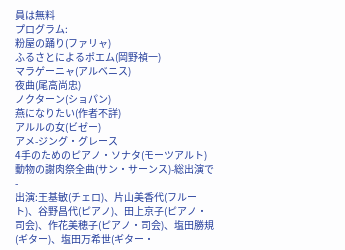員は無料
プログラム:
粉屋の踊り(ファリャ)
ふるさとによるポエム(岡野禎一)
マラゲーニャ(アルベニス)
夜曲(尾高尚忠)
ノクターン(ショパン)
燕になりたい(作者不詳)
アルルの女(ビゼー)
アメ-ジング・グレース
4手のためのピアノ・ソナタ(モーツアルト)
動物の謝肉祭全曲(サン・サーンス)-総出演で-
出演:王基敏(チェロ)、片山美香代(フルート)、谷野昌代(ピアノ)、田上京子(ピアノ・司会)、作花美穂子(ピアノ・司会)、塩田勝規(ギター)、塩田万希世(ギター・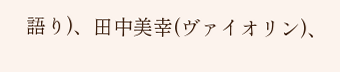語り)、田中美幸(ヴァイオリン)、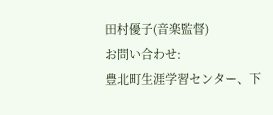田村優子(音楽監督)
お問い合わせ:
豊北町生涯学習センター、下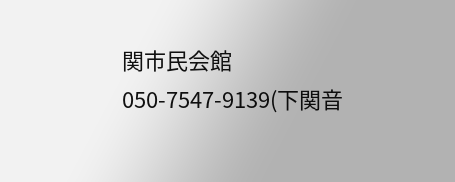関市民会館
050-7547-9139(下関音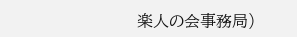楽人の会事務局)